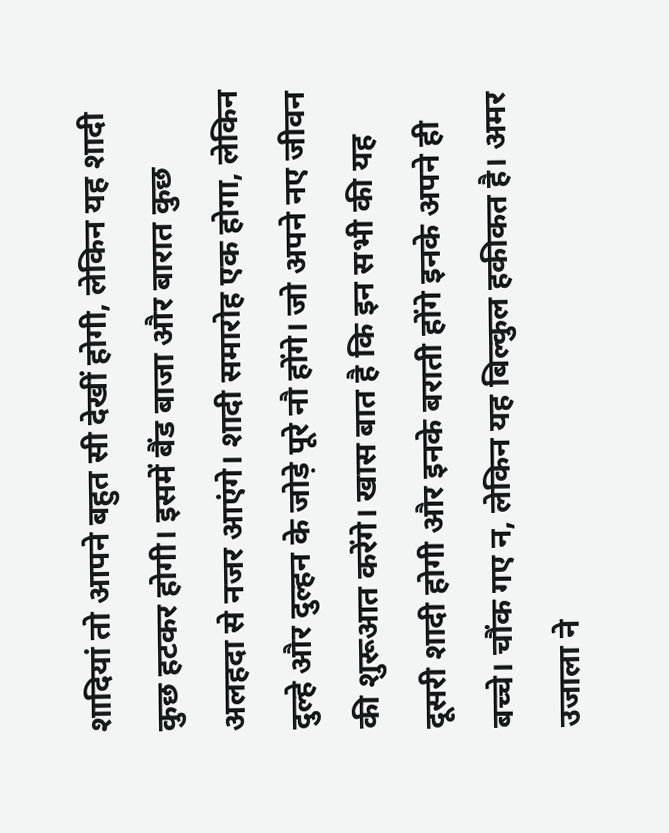शादियां तो आपने बहुत सी देखीं होगी, लेकिन यह शादी कुछ हटकर होगी। इसमें बैंड बाजा और बारात कुछ अलहदा से नजर आएंगे। शादी समारोह एक होगा, लेकिन दुल्हे और दुल्हन के जोड़े पूरे नौ होंगे। जो अपने नए जीवन की शुरूआत करेंगे। खास बात है कि इन सभी की यह दूसरी शादी होगी और इनके बराती होंगे इनके अपने ही बच्चे। चौंक गए न, लेकिन यह बिल्कुल हकीकत है। अमर उजाला ने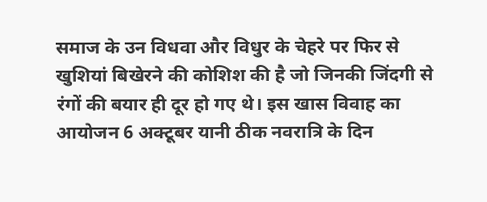समाज के उन विधवा और विधुर के चेहरे पर फिर से खुशियां बिखेरने की कोशिश की है जो जिनकी जिंदगी से रंगों की बयार ही दूर हो गए थे। इस खास विवाह का आयोजन 6 अक्टूबर यानी ठीक नवरात्रि के दिन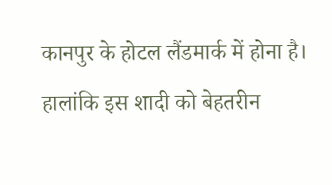कानपुर के होटल लैंडमार्क में होना है। हालांकि इस शादी को बेहतरीन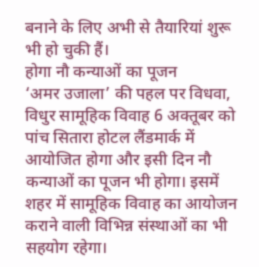बनाने के लिए अभी से तैयारियां शुरू भी हो चुकी हैं।
होगा नौ कन्याओं का पूजन
‘अमर उजाला’ की पहल पर विधवा, विधुर सामूहिक विवाह 6 अक्तूबर को पांच सितारा होटल लैंडमार्क में आयोजित होगा और इसी दिन नौ कन्याओं का पूजन भी होगा। इसमें शहर में सामूहिक विवाह का आयोजन कराने वाली विभिन्न संस्थाओं का भी सहयोग रहेगा।